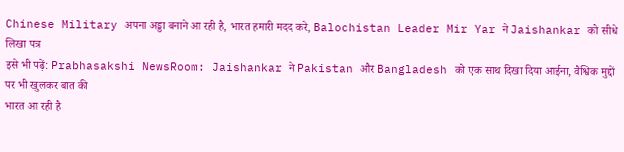Chinese Military अपना अड्डा बनाने आ रही है, भारत हमारी मदद करे, Balochistan Leader Mir Yar ने Jaishankar को सीधे लिखा पत्र
इसे भी पढ़ें: Prabhasakshi NewsRoom: Jaishankar ने Pakistan और Bangladesh को एक साथ दिखा दिया आईना, वैश्विक मुद्दों पर भी खुलकर बात की
भारत आ रही है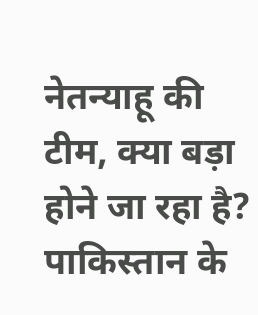नेतन्याहू की टीम, क्या बड़ा होने जा रहा है? पाकिस्तान के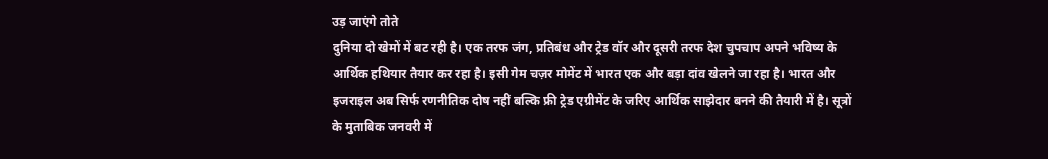उड़ जाएंगे तोते
दुनिया दो खेमों में बट रही है। एक तरफ जंग, प्रतिबंध और ट्रेड वॉर और दूसरी तरफ देश चुपचाप अपने भविष्य के आर्थिक हथियार तैयार कर रहा है। इसी गेम चज़र मोमेंट में भारत एक और बड़ा दांव खेलने जा रहा है। भारत और इजराइल अब सिर्फ रणनीतिक दोष नहीं बल्कि फ्री ट्रेड एग्रीमेंट के जरिए आर्थिक साझेदार बनने की तैयारी में है। सूत्रों के मुताबिक जनवरी में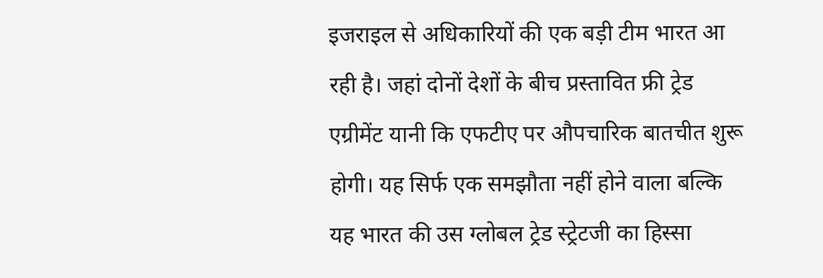इजराइल से अधिकारियों की एक बड़ी टीम भारत आ रही है। जहां दोनों देशों के बीच प्रस्तावित फ्री ट्रेड एग्रीमेंट यानी कि एफटीए पर औपचारिक बातचीत शुरू होगी। यह सिर्फ एक समझौता नहीं होने वाला बल्कि यह भारत की उस ग्लोबल ट्रेड स्ट्रेटजी का हिस्सा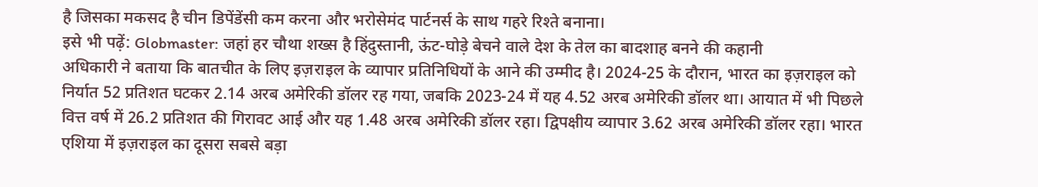है जिसका मकसद है चीन डिपेंडेंसी कम करना और भरोसेमंद पार्टनर्स के साथ गहरे रिश्ते बनाना।
इसे भी पढ़ें: Globmaster: जहां हर चौथा शख्स है हिंदुस्तानी, ऊंट-घोड़े बेचने वाले देश के तेल का बादशाह बनने की कहानी
अधिकारी ने बताया कि बातचीत के लिए इज़राइल के व्यापार प्रतिनिधियों के आने की उम्मीद है। 2024-25 के दौरान, भारत का इज़राइल को निर्यात 52 प्रतिशत घटकर 2.14 अरब अमेरिकी डॉलर रह गया, जबकि 2023-24 में यह 4.52 अरब अमेरिकी डॉलर था। आयात में भी पिछले वित्त वर्ष में 26.2 प्रतिशत की गिरावट आई और यह 1.48 अरब अमेरिकी डॉलर रहा। द्विपक्षीय व्यापार 3.62 अरब अमेरिकी डॉलर रहा। भारत एशिया में इज़राइल का दूसरा सबसे बड़ा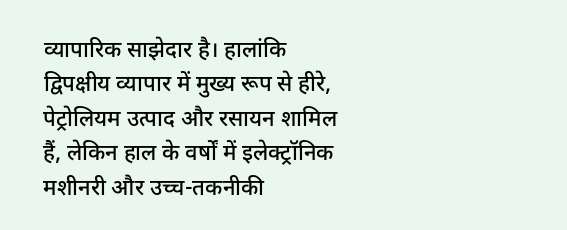व्यापारिक साझेदार है। हालांकि द्विपक्षीय व्यापार में मुख्य रूप से हीरे, पेट्रोलियम उत्पाद और रसायन शामिल हैं, लेकिन हाल के वर्षों में इलेक्ट्रॉनिक मशीनरी और उच्च-तकनीकी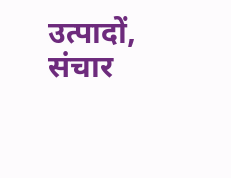उत्पादों, संचार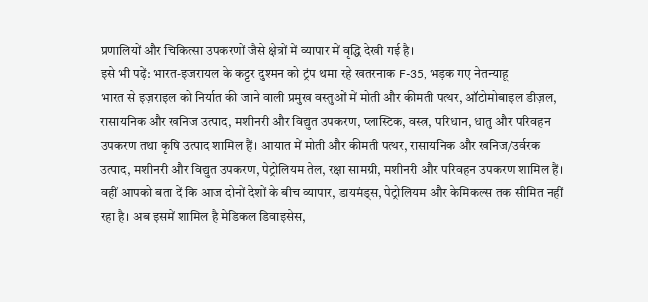प्रणालियों और चिकित्सा उपकरणों जैसे क्षेत्रों में व्यापार में वृद्धि देखी गई है।
इसे भी पढ़ें: भारत-इजरायल के कट्टर दुश्मन को ट्रंप थमा रहे खतरनाक F-35, भड़क गए नेतन्याहू
भारत से इज़राइल को निर्यात की जाने वाली प्रमुख वस्तुओं में मोती और कीमती पत्थर, ऑटोमोबाइल डीज़ल, रासायनिक और खनिज उत्पाद, मशीनरी और विद्युत उपकरण, प्लास्टिक, वस्त्र, परिधान, धातु और परिवहन उपकरण तथा कृषि उत्पाद शामिल हैं। आयात में मोती और कीमती पत्थर, रासायनिक और खनिज/उर्वरक उत्पाद, मशीनरी और विद्युत उपकरण, पेट्रोलियम तेल, रक्षा सामग्री, मशीनरी और परिवहन उपकरण शामिल हैं। वहीं आपको बता दें कि आज दोनों देशों के बीच व्यापार, डायमंड्स, पेट्रोलियम और केमिकल्स तक सीमित नहीं रहा है। अब इसमें शामिल है मेडिकल डिवाइसेस,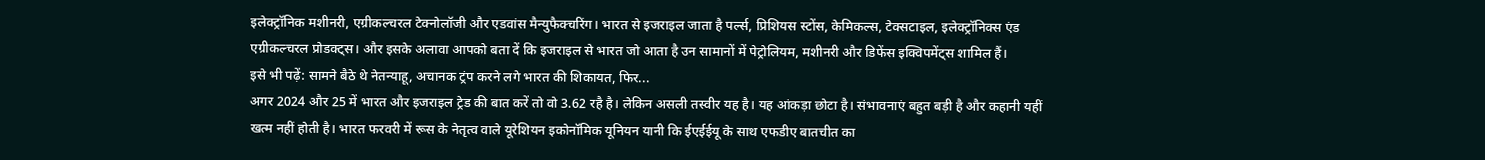इलेक्ट्रॉनिक मशीनरी, एग्रीकल्चरल टेक्नोलॉजी और एडवांस मैन्युफैक्चरिंग। भारत से इजराइल जाता है पर्ल्स, प्रिशियस स्टोंस, केमिकल्स, टेक्सटाइल, इलेक्ट्रॉनिक्स एंड एग्रीकल्चरल प्रोडक्ट्स। और इसके अलावा आपको बता दें कि इजराइल से भारत जो आता है उन सामानों में पेट्रोलियम, मशीनरी और डिफेंस इक्विपमेंट्स शामिल हैं।
इसे भी पढ़ें: सामने बैठे थे नेतन्याहू, अचानक ट्रंप करने लगे भारत की शिकायत, फिर...
अगर 2024 और 25 में भारत और इजराइल ट्रेड की बात करें तो वो 3.62 रहै है। लेकिन असली तस्वीर यह है। यह आंकड़ा छोटा है। संभावनाएं बहुत बड़ी है और कहानी यहीं खत्म नहीं होती है। भारत फरवरी में रूस के नेतृत्व वाले यूरेशियन इकोनॉमिक यूनियन यानी कि ईएईईयू के साथ एफडीए बातचीत का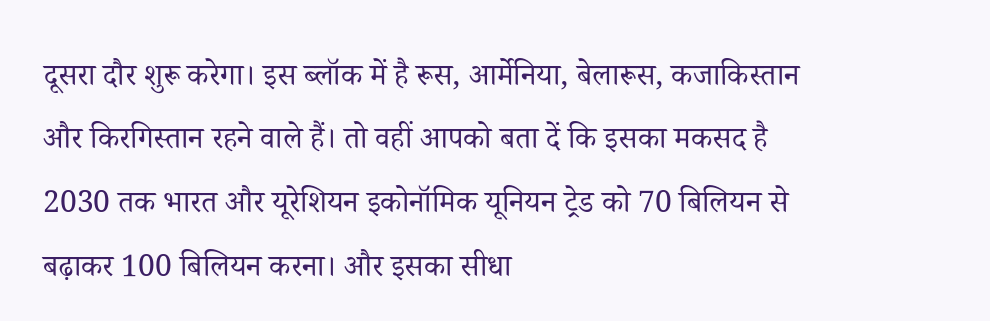दूसरा दौर शुरू करेगा। इस ब्लॉक में है रूस, आर्मेनिया, बेलारूस, कजाकिस्तान और किरगिस्तान रहने वाले हैं। तो वहीं आपको बता दें कि इसका मकसद है 2030 तक भारत और यूरेशियन इकोनॉमिक यूनियन ट्रेड को 70 बिलियन से बढ़ाकर 100 बिलियन करना। और इसका सीधा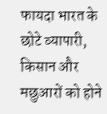फायदा भारत के छोटे व्यापारी, किसान और मछुआरों को होने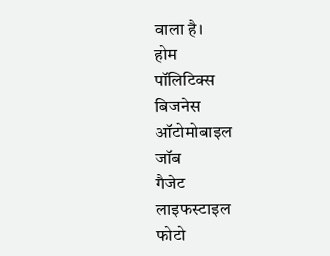वाला है।
होम
पॉलिटिक्स
बिजनेस
ऑटोमोबाइल
जॉब
गैजेट
लाइफस्टाइल
फोटो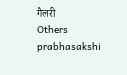गैलरी
Others
prabhasakshi